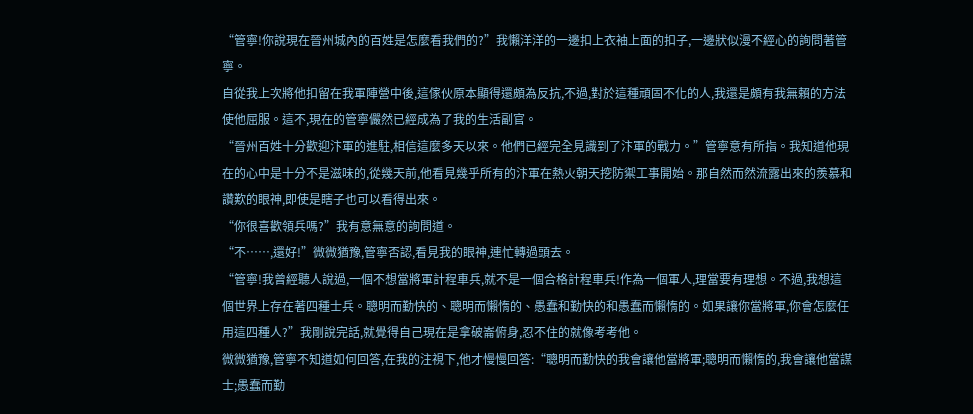“管寧!你說現在晉州城內的百姓是怎麼看我們的?”我懶洋洋的一邊扣上衣袖上面的扣子,一邊狀似漫不經心的詢問著管寧。
自從我上次將他扣留在我軍陣營中後,這傢伙原本顯得還頗為反抗,不過,對於這種頑固不化的人,我還是頗有我無賴的方法使他屈服。這不,現在的管寧儼然已經成為了我的生活副官。
“晉州百姓十分歡迎汴軍的進駐,相信這麼多天以來。他們已經完全見識到了汴軍的戰力。”管寧意有所指。我知道他現在的心中是十分不是滋味的,從幾天前,他看見幾乎所有的汴軍在熱火朝天挖防禦工事開始。那自然而然流露出來的羨慕和讚歎的眼神,即使是瞎子也可以看得出來。
“你很喜歡領兵嗎?”我有意無意的詢問道。
“不……,還好!”微微猶豫,管寧否認,看見我的眼神,連忙轉過頭去。
“管寧!我曾經聽人說過,一個不想當將軍計程車兵,就不是一個合格計程車兵!作為一個軍人,理當要有理想。不過,我想這個世界上存在著四種士兵。聰明而勤快的、聰明而懶惰的、愚蠢和勤快的和愚蠢而懶惰的。如果讓你當將軍,你會怎麼任用這四種人?”我剛說完話,就覺得自己現在是拿破崙俯身,忍不住的就像考考他。
微微猶豫,管寧不知道如何回答,在我的注視下,他才慢慢回答:“聰明而勤快的我會讓他當將軍;聰明而懶惰的,我會讓他當謀士;愚蠢而勤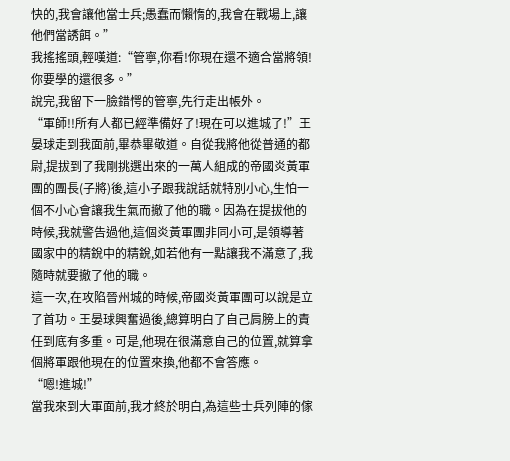快的,我會讓他當士兵;愚蠢而懶惰的,我會在戰場上,讓他們當誘餌。”
我搖搖頭,輕嘆道:“管寧,你看!你現在還不適合當將領!你要學的還很多。”
說完,我留下一臉錯愕的管寧,先行走出帳外。
“軍師!!所有人都已經準備好了!現在可以進城了!”王晏球走到我面前,畢恭畢敬道。自從我將他從普通的都尉,提拔到了我剛挑選出來的一萬人組成的帝國炎黃軍團的團長(子將)後,這小子跟我說話就特別小心,生怕一個不小心會讓我生氣而撤了他的職。因為在提拔他的時候,我就警告過他,這個炎黃軍團非同小可,是領導著國家中的精銳中的精銳,如若他有一點讓我不滿意了,我隨時就要撤了他的職。
這一次,在攻陷晉州城的時候,帝國炎黃軍團可以說是立了首功。王晏球興奮過後,總算明白了自己肩膀上的責任到底有多重。可是,他現在很滿意自己的位置,就算拿個將軍跟他現在的位置來換,他都不會答應。
“嗯!進城!”
當我來到大軍面前,我才終於明白,為這些士兵列陣的傢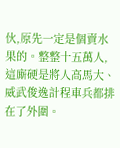伙,原先一定是個賣水果的。整整十五萬人,這廝硬是將人高馬大、威武俊逸計程車兵都排在了外圍。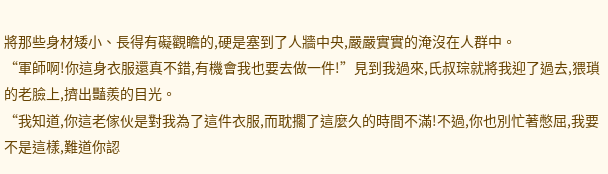將那些身材矮小、長得有礙觀瞻的,硬是塞到了人牆中央,嚴嚴實實的淹沒在人群中。
“軍師啊!你這身衣服還真不錯,有機會我也要去做一件!”見到我過來,氏叔琮就將我迎了過去,猥瑣的老臉上,擠出豔羨的目光。
“我知道,你這老傢伙是對我為了這件衣服,而耽擱了這麼久的時間不滿!不過,你也別忙著憋屈,我要不是這樣,難道你認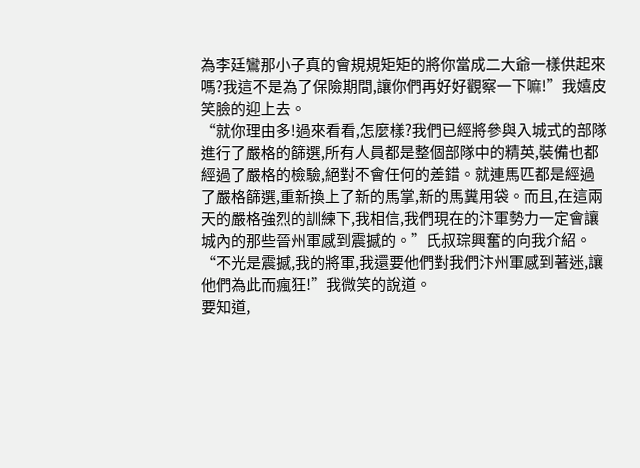為李廷鸞那小子真的會規規矩矩的將你當成二大爺一樣供起來嗎?我這不是為了保險期間,讓你們再好好觀察一下嘛!”我嬉皮笑臉的迎上去。
“就你理由多!過來看看,怎麼樣?我們已經將參與入城式的部隊進行了嚴格的篩選,所有人員都是整個部隊中的精英,裝備也都經過了嚴格的檢驗,絕對不會任何的差錯。就連馬匹都是經過了嚴格篩選,重新換上了新的馬掌,新的馬糞用袋。而且,在這兩天的嚴格強烈的訓練下,我相信,我們現在的汴軍勢力一定會讓城內的那些晉州軍感到震撼的。”氏叔琮興奮的向我介紹。
“不光是震撼,我的將軍,我還要他們對我們汴州軍感到著迷,讓他們為此而瘋狂!”我微笑的說道。
要知道,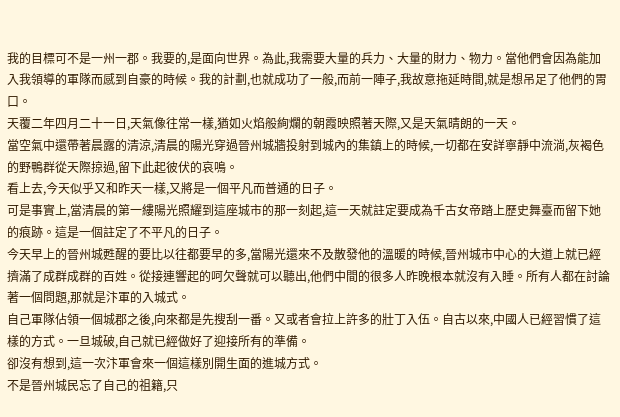我的目標可不是一州一郡。我要的,是面向世界。為此,我需要大量的兵力、大量的財力、物力。當他們會因為能加入我領導的軍隊而感到自豪的時候。我的計劃,也就成功了一般,而前一陣子,我故意拖延時間,就是想吊足了他們的胃口。
天覆二年四月二十一日,天氣像往常一樣,猶如火焰般絢爛的朝霞映照著天際,又是天氣晴朗的一天。
當空氣中還帶著晨露的清涼,清晨的陽光穿過晉州城牆投射到城內的集鎮上的時候,一切都在安詳寧靜中流淌,灰褐色的野鴨群從天際掠過,留下此起彼伏的哀鳴。
看上去,今天似乎又和昨天一樣,又將是一個平凡而普通的日子。
可是事實上,當清晨的第一縷陽光照耀到這座城市的那一刻起,這一天就註定要成為千古女帝踏上歷史舞臺而留下她的痕跡。這是一個註定了不平凡的日子。
今天早上的晉州城甦醒的要比以往都要早的多,當陽光還來不及散發他的溫暖的時候,晉州城市中心的大道上就已經擠滿了成群成群的百姓。從接連響起的呵欠聲就可以聽出,他們中間的很多人昨晚根本就沒有入睡。所有人都在討論著一個問題,那就是汴軍的入城式。
自己軍隊佔領一個城郡之後,向來都是先搜刮一番。又或者會拉上許多的壯丁入伍。自古以來,中國人已經習慣了這樣的方式。一旦城破,自己就已經做好了迎接所有的準備。
卻沒有想到,這一次汴軍會來一個這樣別開生面的進城方式。
不是晉州城民忘了自己的祖籍,只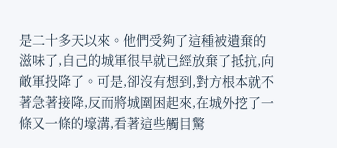是二十多天以來。他們受夠了這種被遺棄的滋味了,自己的城軍很早就已經放棄了抵抗,向敵軍投降了。可是,卻沒有想到,對方根本就不著急著接降,反而將城圍困起來,在城外挖了一條又一條的壕溝,看著這些觸目驚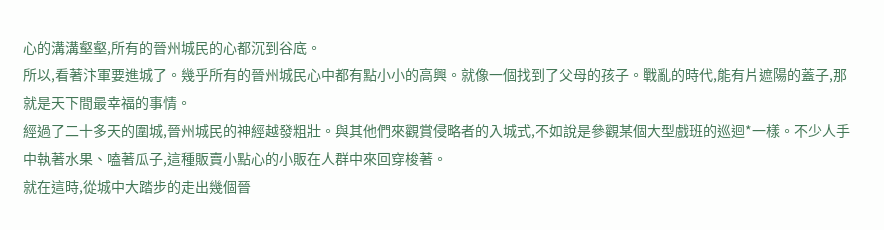心的溝溝壑壑,所有的晉州城民的心都沉到谷底。
所以,看著汴軍要進城了。幾乎所有的晉州城民心中都有點小小的高興。就像一個找到了父母的孩子。戰亂的時代,能有片遮陽的蓋子,那就是天下間最幸福的事情。
經過了二十多天的圍城,晉州城民的神經越發粗壯。與其他們來觀賞侵略者的入城式,不如說是參觀某個大型戲班的巡迴*一樣。不少人手中執著水果、嗑著瓜子,這種販賣小點心的小販在人群中來回穿梭著。
就在這時,從城中大踏步的走出幾個晉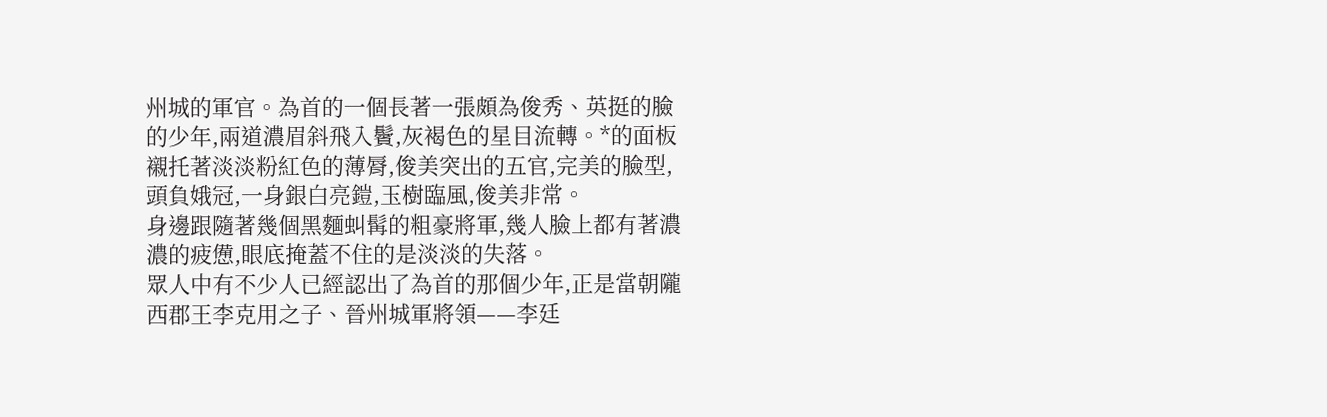州城的軍官。為首的一個長著一張頗為俊秀、英挺的臉的少年,兩道濃眉斜飛入鬢,灰褐色的星目流轉。*的面板襯托著淡淡粉紅色的薄脣,俊美突出的五官,完美的臉型,頭負娥冠,一身銀白亮鎧,玉樹臨風,俊美非常。
身邊跟隨著幾個黑麵虯髯的粗豪將軍,幾人臉上都有著濃濃的疲憊,眼底掩蓋不住的是淡淡的失落。
眾人中有不少人已經認出了為首的那個少年,正是當朝隴西郡王李克用之子、晉州城軍將領——李廷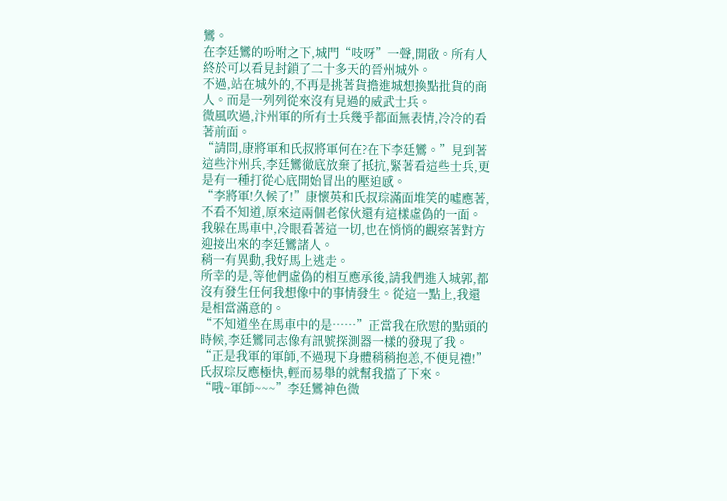鸞。
在李廷鸞的吩咐之下,城門“吱呀”一聲,開啟。所有人終於可以看見封鎖了二十多天的晉州城外。
不過,站在城外的,不再是挑著貨擔進城想換點批貨的商人。而是一列列從來沒有見過的威武士兵。
微風吹過,汴州軍的所有士兵幾乎都面無表情,冷冷的看著前面。
“請問,康將軍和氏叔將軍何在?在下李廷鸞。”見到著這些汴州兵,李廷鸞徹底放棄了抵抗,緊著看這些士兵,更是有一種打從心底開始冒出的壓迫感。
“李將軍!久候了!”康懷英和氏叔琮滿面堆笑的噓應著,不看不知道,原來這兩個老傢伙還有這樣虛偽的一面。
我躲在馬車中,冷眼看著這一切,也在悄悄的觀察著對方迎接出來的李廷鸞諸人。
稍一有異動,我好馬上逃走。
所幸的是,等他們虛偽的相互應承後,請我們進入城郭,都沒有發生任何我想像中的事情發生。從這一點上,我還是相當滿意的。
“不知道坐在馬車中的是……”正當我在欣慰的點頭的時候,李廷鸞同志像有訊號探測器一樣的發現了我。
“正是我軍的軍師,不過現下身體稍稍抱恙,不便見禮!”氏叔琮反應極快,輕而易舉的就幫我擋了下來。
“哦~軍師~~~”李廷鸞神色微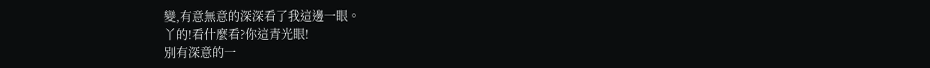變,有意無意的深深看了我這邊一眼。
丫的!看什麼看?你這青光眼!
別有深意的一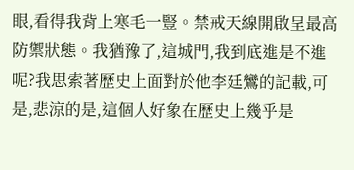眼,看得我背上寒毛一豎。禁戒天線開啟呈最高防禦狀態。我猶豫了,這城門,我到底進是不進呢?我思索著歷史上面對於他李廷鸞的記載,可是,悲涼的是,這個人好象在歷史上幾乎是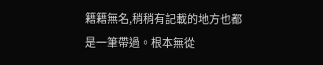籍籍無名,稍稍有記載的地方也都是一筆帶過。根本無從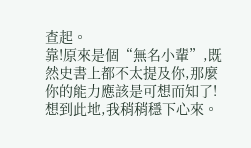查起。
靠!原來是個“無名小輩”,既然史書上都不太提及你,那麼你的能力應該是可想而知了!想到此地,我稍稍穩下心來。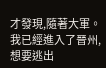才發現,隨著大軍。我已經進入了晉州,想要逃出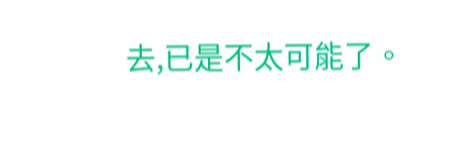去,已是不太可能了。